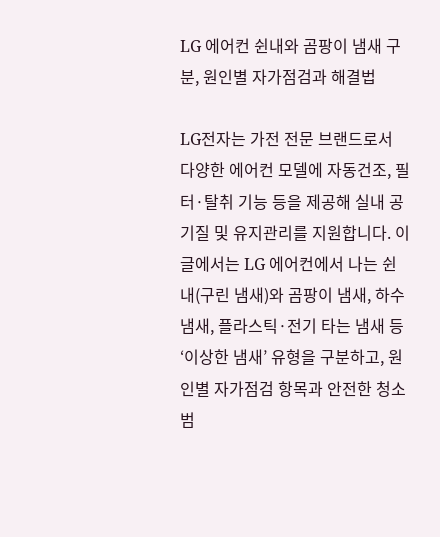LG 에어컨 쉰내와 곰팡이 냄새 구분, 원인별 자가점검과 해결법

LG전자는 가전 전문 브랜드로서 다양한 에어컨 모델에 자동건조, 필터·탈취 기능 등을 제공해 실내 공기질 및 유지관리를 지원합니다. 이 글에서는 LG 에어컨에서 나는 쉰내(구린 냄새)와 곰팡이 냄새, 하수 냄새, 플라스틱·전기 타는 냄새 등 ‘이상한 냄새’ 유형을 구분하고, 원인별 자가점검 항목과 안전한 청소 범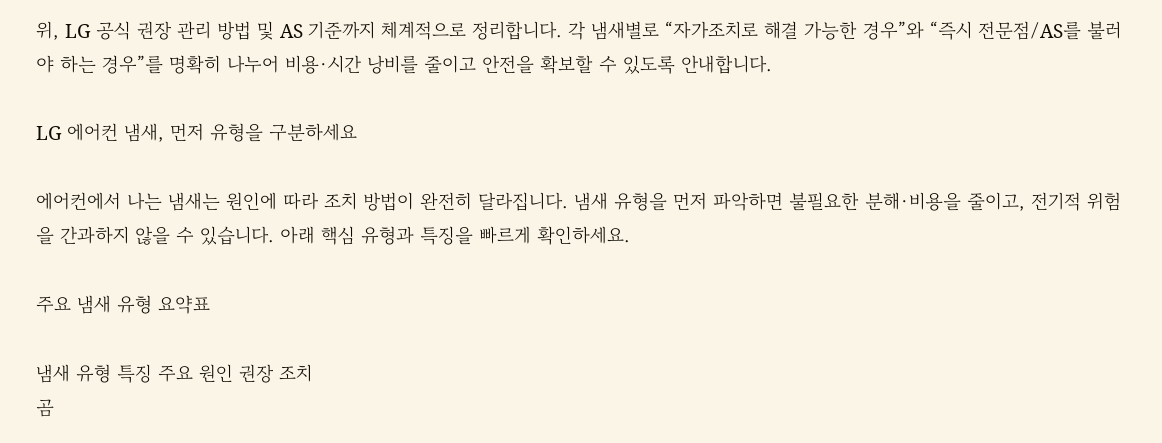위, LG 공식 권장 관리 방법 및 AS 기준까지 체계적으로 정리합니다. 각 냄새별로 “자가조치로 해결 가능한 경우”와 “즉시 전문점/AS를 불러야 하는 경우”를 명확히 나누어 비용·시간 낭비를 줄이고 안전을 확보할 수 있도록 안내합니다.

LG 에어컨 냄새, 먼저 유형을 구분하세요

에어컨에서 나는 냄새는 원인에 따라 조치 방법이 완전히 달라집니다. 냄새 유형을 먼저 파악하면 불필요한 분해·비용을 줄이고, 전기적 위험을 간과하지 않을 수 있습니다. 아래 핵심 유형과 특징을 빠르게 확인하세요.

주요 냄새 유형 요약표

냄새 유형 특징 주요 원인 권장 조치
곰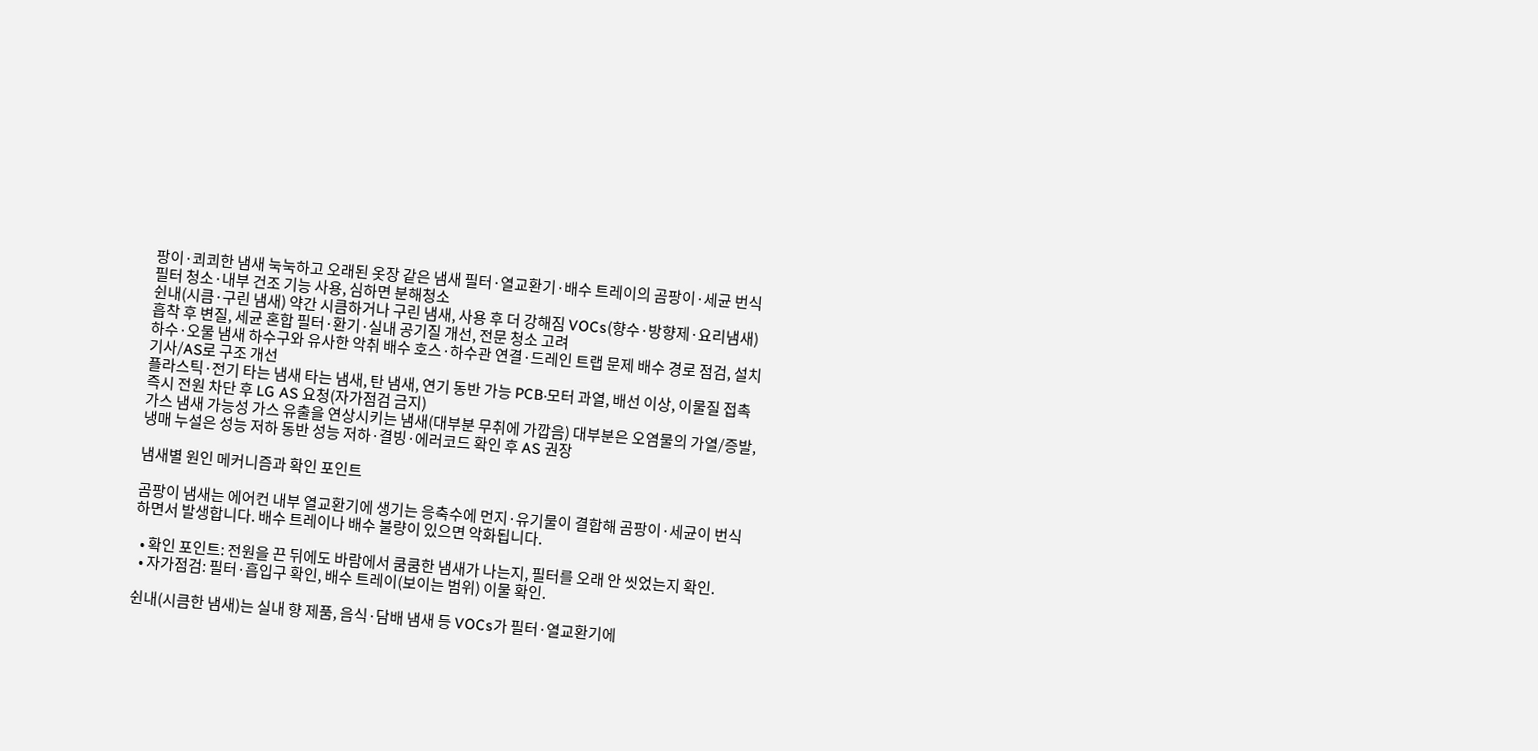팡이·쾨쾨한 냄새 눅눅하고 오래된 옷장 같은 냄새 필터·열교환기·배수 트레이의 곰팡이·세균 번식 필터 청소·내부 건조 기능 사용, 심하면 분해청소
쉰내(시큼·구린 냄새) 약간 시큼하거나 구린 냄새, 사용 후 더 강해짐 VOCs(향수·방향제·요리냄새) 흡착 후 변질, 세균 혼합 필터·환기·실내 공기질 개선, 전문 청소 고려
하수·오물 냄새 하수구와 유사한 악취 배수 호스·하수관 연결·드레인 트랩 문제 배수 경로 점검, 설치기사/AS로 구조 개선
플라스틱·전기 타는 냄새 타는 냄새, 탄 냄새, 연기 동반 가능 PCB·모터 과열, 배선 이상, 이물질 접촉 즉시 전원 차단 후 LG AS 요청(자가점검 금지)
가스 냄새 가능성 가스 유출을 연상시키는 냄새(대부분 무취에 가깝음) 대부분은 오염물의 가열/증발, 냉매 누설은 성능 저하 동반 성능 저하·결빙·에러코드 확인 후 AS 권장

냄새별 원인 메커니즘과 확인 포인트

곰팡이 냄새는 에어컨 내부 열교환기에 생기는 응축수에 먼지·유기물이 결합해 곰팡이·세균이 번식하면서 발생합니다. 배수 트레이나 배수 불량이 있으면 악화됩니다.

  • 확인 포인트: 전원을 끈 뒤에도 바람에서 쿰쿰한 냄새가 나는지, 필터를 오래 안 씻었는지 확인.
  • 자가점검: 필터·흡입구 확인, 배수 트레이(보이는 범위) 이물 확인.

쉰내(시큼한 냄새)는 실내 향 제품, 음식·담배 냄새 등 VOCs가 필터·열교환기에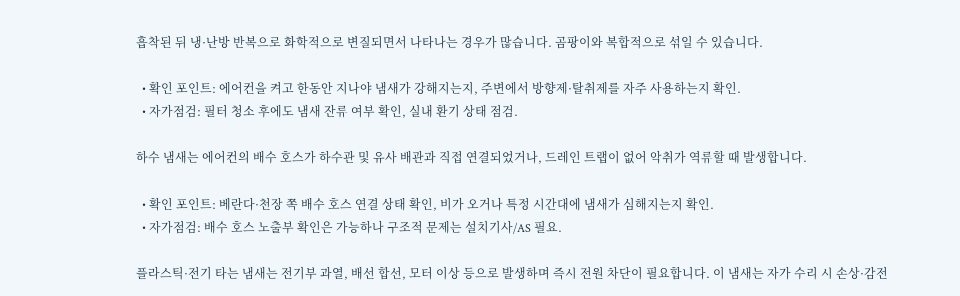흡착된 뒤 냉·난방 반복으로 화학적으로 변질되면서 나타나는 경우가 많습니다. 곰팡이와 복합적으로 섞일 수 있습니다.

  • 확인 포인트: 에어컨을 켜고 한동안 지나야 냄새가 강해지는지, 주변에서 방향제·탈취제를 자주 사용하는지 확인.
  • 자가점검: 필터 청소 후에도 냄새 잔류 여부 확인, 실내 환기 상태 점검.

하수 냄새는 에어컨의 배수 호스가 하수관 및 유사 배관과 직접 연결되었거나, 드레인 트랩이 없어 악취가 역류할 때 발생합니다.

  • 확인 포인트: 베란다·천장 쪽 배수 호스 연결 상태 확인, 비가 오거나 특정 시간대에 냄새가 심해지는지 확인.
  • 자가점검: 배수 호스 노출부 확인은 가능하나 구조적 문제는 설치기사/AS 필요.

플라스틱·전기 타는 냄새는 전기부 과열, 배선 합선, 모터 이상 등으로 발생하며 즉시 전원 차단이 필요합니다. 이 냄새는 자가 수리 시 손상·감전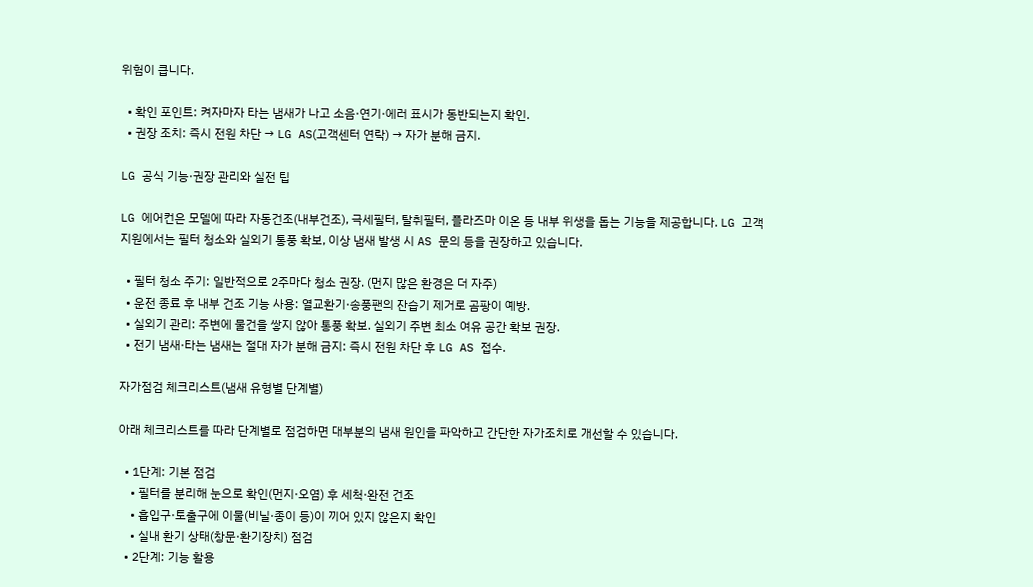위험이 큽니다.

  • 확인 포인트: 켜자마자 타는 냄새가 나고 소음·연기·에러 표시가 동반되는지 확인.
  • 권장 조치: 즉시 전원 차단 → LG AS(고객센터 연락) → 자가 분해 금지.

LG 공식 기능·권장 관리와 실전 팁

LG 에어컨은 모델에 따라 자동건조(내부건조), 극세필터, 탈취필터, 플라즈마 이온 등 내부 위생을 돕는 기능을 제공합니다. LG 고객지원에서는 필터 청소와 실외기 통풍 확보, 이상 냄새 발생 시 AS 문의 등을 권장하고 있습니다.

  • 필터 청소 주기: 일반적으로 2주마다 청소 권장. (먼지 많은 환경은 더 자주)
  • 운전 종료 후 내부 건조 기능 사용: 열교환기·송풍팬의 잔습기 제거로 곰팡이 예방.
  • 실외기 관리: 주변에 물건을 쌓지 않아 통풍 확보. 실외기 주변 최소 여유 공간 확보 권장.
  • 전기 냄새·타는 냄새는 절대 자가 분해 금지: 즉시 전원 차단 후 LG AS 접수.

자가점검 체크리스트(냄새 유형별 단계별)

아래 체크리스트를 따라 단계별로 점검하면 대부분의 냄새 원인을 파악하고 간단한 자가조치로 개선할 수 있습니다.

  • 1단계: 기본 점검
    • 필터를 분리해 눈으로 확인(먼지·오염) 후 세척·완전 건조
    • 흡입구·토출구에 이물(비닐·종이 등)이 끼어 있지 않은지 확인
    • 실내 환기 상태(창문·환기장치) 점검
  • 2단계: 기능 활용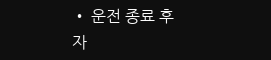• 운전 종료 후 자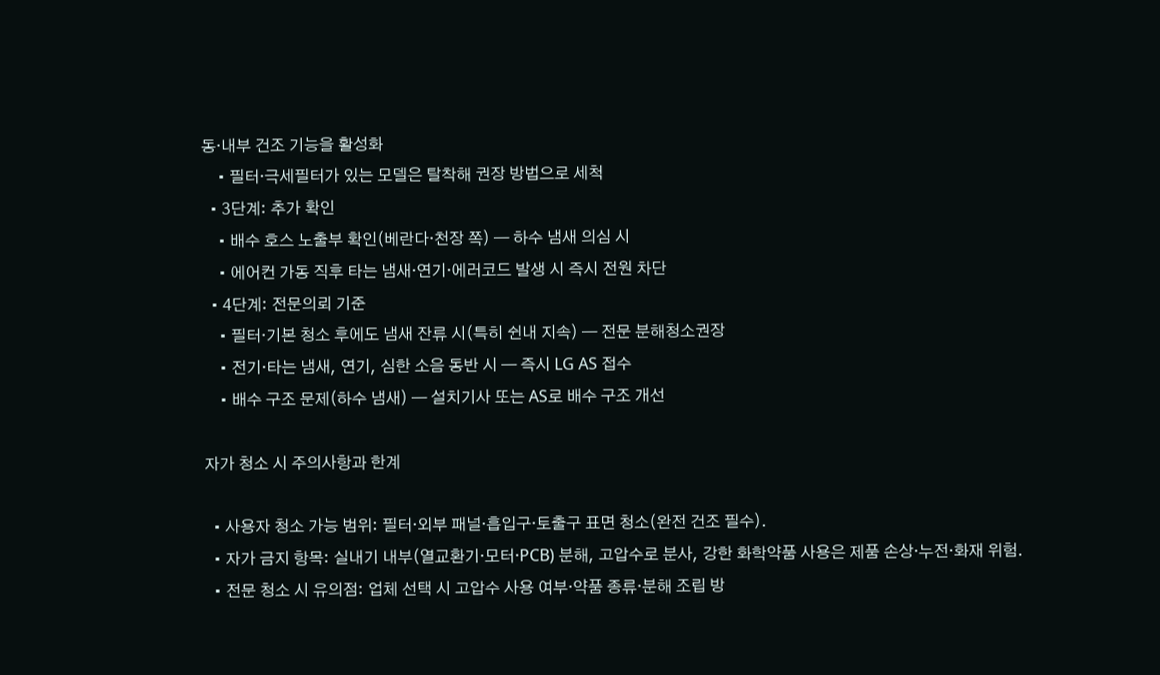동·내부 건조 기능을 활성화
    • 필터·극세필터가 있는 모델은 탈착해 권장 방법으로 세척
  • 3단계: 추가 확인
    • 배수 호스 노출부 확인(베란다·천장 쪽) — 하수 냄새 의심 시
    • 에어컨 가동 직후 타는 냄새·연기·에러코드 발생 시 즉시 전원 차단
  • 4단계: 전문의뢰 기준
    • 필터·기본 청소 후에도 냄새 잔류 시(특히 쉰내 지속) — 전문 분해청소권장
    • 전기·타는 냄새, 연기, 심한 소음 동반 시 — 즉시 LG AS 접수
    • 배수 구조 문제(하수 냄새) — 설치기사 또는 AS로 배수 구조 개선

자가 청소 시 주의사항과 한계

  • 사용자 청소 가능 범위: 필터·외부 패널·흡입구·토출구 표면 청소(완전 건조 필수).
  • 자가 금지 항목: 실내기 내부(열교환기·모터·PCB) 분해, 고압수로 분사, 강한 화학약품 사용은 제품 손상·누전·화재 위험.
  • 전문 청소 시 유의점: 업체 선택 시 고압수 사용 여부·약품 종류·분해 조립 방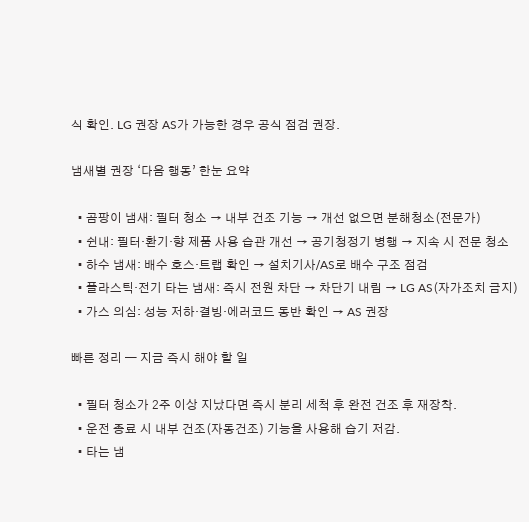식 확인. LG 권장 AS가 가능한 경우 공식 점검 권장.

냄새별 권장 ‘다음 행동’ 한눈 요약

  • 곰팡이 냄새: 필터 청소 → 내부 건조 기능 → 개선 없으면 분해청소(전문가)
  • 쉰내: 필터·환기·향 제품 사용 습관 개선 → 공기청정기 병행 → 지속 시 전문 청소
  • 하수 냄새: 배수 호스·트랩 확인 → 설치기사/AS로 배수 구조 점검
  • 플라스틱·전기 타는 냄새: 즉시 전원 차단 → 차단기 내림 → LG AS(자가조치 금지)
  • 가스 의심: 성능 저하·결빙·에러코드 동반 확인 → AS 권장

빠른 정리 — 지금 즉시 해야 할 일

  • 필터 청소가 2주 이상 지났다면 즉시 분리 세척 후 완전 건조 후 재장착.
  • 운전 종료 시 내부 건조(자동건조) 기능을 사용해 습기 저감.
  • 타는 냄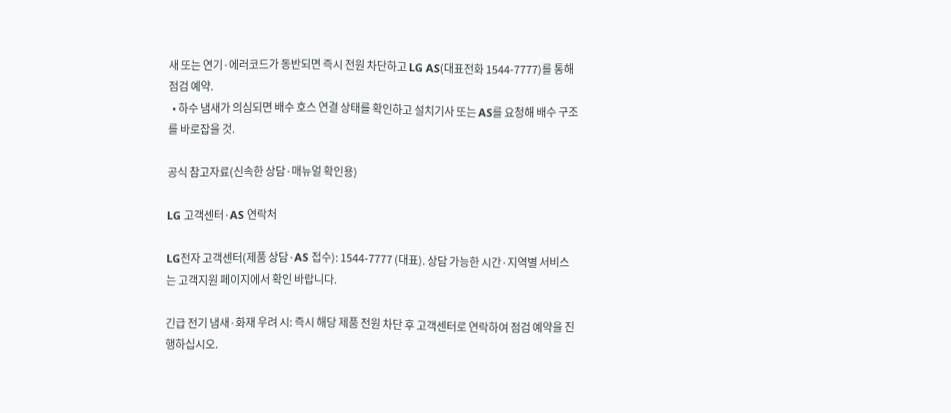새 또는 연기·에러코드가 동반되면 즉시 전원 차단하고 LG AS(대표전화 1544-7777)를 통해 점검 예약.
  • 하수 냄새가 의심되면 배수 호스 연결 상태를 확인하고 설치기사 또는 AS를 요청해 배수 구조를 바로잡을 것.

공식 참고자료(신속한 상담·매뉴얼 확인용)

LG 고객센터·AS 연락처

LG전자 고객센터(제품 상담·AS 접수): 1544-7777 (대표). 상담 가능한 시간·지역별 서비스는 고객지원 페이지에서 확인 바랍니다.

긴급 전기 냄새·화재 우려 시: 즉시 해당 제품 전원 차단 후 고객센터로 연락하여 점검 예약을 진행하십시오.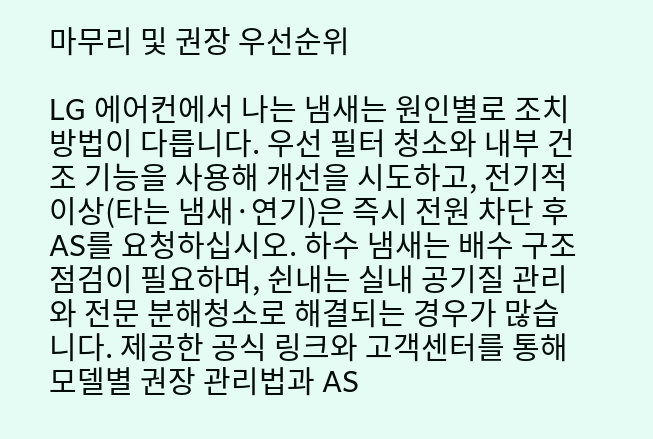마무리 및 권장 우선순위

LG 에어컨에서 나는 냄새는 원인별로 조치 방법이 다릅니다. 우선 필터 청소와 내부 건조 기능을 사용해 개선을 시도하고, 전기적 이상(타는 냄새·연기)은 즉시 전원 차단 후 AS를 요청하십시오. 하수 냄새는 배수 구조 점검이 필요하며, 쉰내는 실내 공기질 관리와 전문 분해청소로 해결되는 경우가 많습니다. 제공한 공식 링크와 고객센터를 통해 모델별 권장 관리법과 AS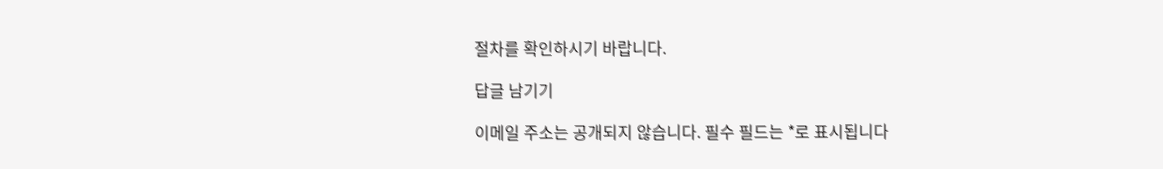절차를 확인하시기 바랍니다.

답글 남기기

이메일 주소는 공개되지 않습니다. 필수 필드는 *로 표시됩니다